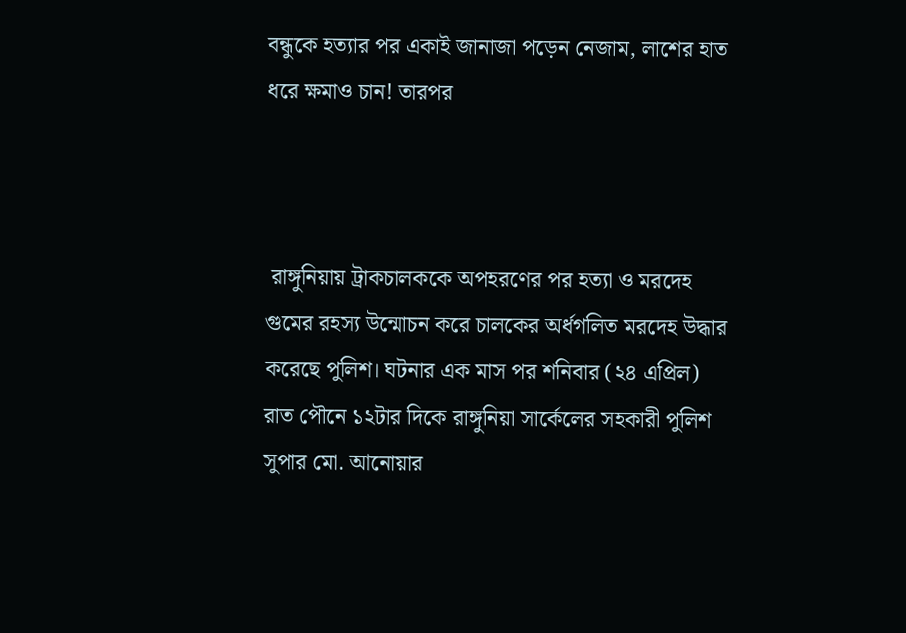বন্ধুকে হত্যার পর একাই জানাজা পড়েন নেজাম, লাশের হাত ধরে ক্ষমাও চান! তারপর



 রাঙ্গুনিয়ায় ট্রাকচালককে অপহরণের পর হত্যা ও মরদেহ গুমের রহস্য উন্মোচন করে চালকের অর্ধগলিত মরদেহ উদ্ধার করেছে পুলিশ। ঘটনার এক মাস পর শনিবার (২৪ এপ্রিল) রাত পৌনে ১২টার দিকে রাঙ্গুনিয়া সার্কেলের সহকারী পুলিশ সুপার মো. আনোয়ার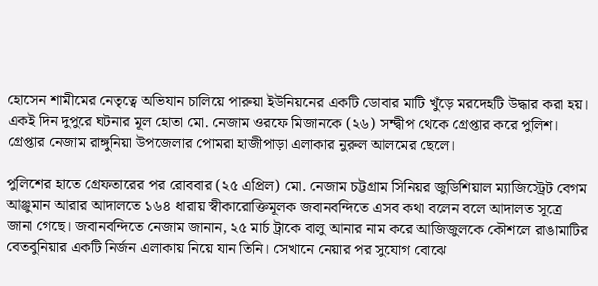হোসেন শামীমের নেতৃত্বে অভিযান চালিয়ে পারুয়া ইউনিয়নের একটি ডোবার মাটি খুঁড়ে মরদেহটি উদ্ধার করা হয়। একই দিন দুপুরে ঘটনার মূল হোতা মো. নেজাম ওরফে মিজানকে (২৬) সন্দ্বীপ থেকে গ্রেপ্তার করে পুলিশ। গ্রেপ্তার নেজাম রাঙ্গুনিয়া উপজেলার পোমরা হাজীপাড়া এলাকার নুরুল আলমের ছেলে।

পুলিশের হাতে গ্রেফতারের পর রোববার (২৫ এপ্রিল) মো. নেজাম চট্টগ্রাম সিনিয়র জুডিশিয়াল ম্যাজিস্ট্রেট বেগম আঞ্জুমান আরার আদালতে ১৬৪ ধারায় স্বীকারোক্তিমূলক জবানবন্দিতে এসব কথা বলেন বলে আদালত সূত্রে জানা গেছে। জবানবন্দিতে নেজাম জানান, ২৫ মার্চ ট্রাকে বালু আনার নাম করে আজিজুলকে কৌশলে রাঙামাটির বেতবুনিয়ার একটি নির্জন এলাকায় নিয়ে যান তিনি। সেখানে নেয়ার পর সুযোগ বোঝে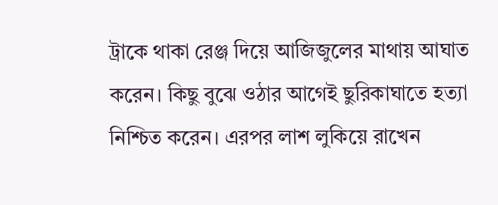ট্রাকে থাকা রেঞ্জ দিয়ে আজিজুলের মাথায় আঘাত করেন। কিছু বুঝে ওঠার আগেই ছুরিকাঘাতে হত্যা নিশ্চিত করেন। এরপর লাশ লুকিয়ে রাখেন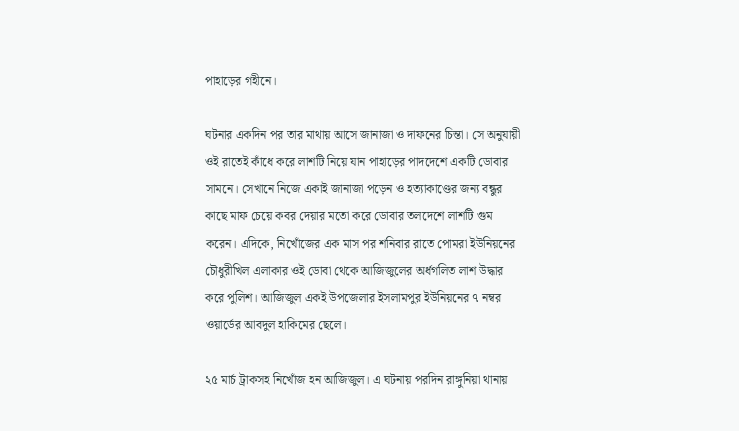পাহাড়ের গহীনে।

ঘটনার একদিন পর তার মাথায় আসে জানাজা ও দাফনের চিন্তা। সে অনুযায়ী ওই রাতেই কাঁধে করে লাশটি নিয়ে যান পাহাড়ের পাদদেশে একটি ডোবার সামনে। সেখানে নিজে একাই জানাজা পড়েন ও হত্যাকাণ্ডের জন্য বন্ধুর কাছে মাফ চেয়ে কবর দেয়ার মতো করে ডোবার তলদেশে লাশটি গুম করেন। এদিকে, নিখোঁজের এক মাস পর শনিবার রাতে পোমরা ইউনিয়নের চৌধুরীখিল এলাকার ওই ডোবা থেকে আজিজুলের অর্ধগলিত লাশ উদ্ধার করে পুলিশ। আজিজুল একই উপজেলার ইসলামপুর ইউনিয়নের ৭ নম্বর ওয়ার্ডের আবদুল হাকিমের ছেলে।

২৫ মার্চ ট্রাকসহ নিখোঁজ হন আজিজুল। এ ঘটনায় পরদিন রাঙ্গুনিয়া থানায়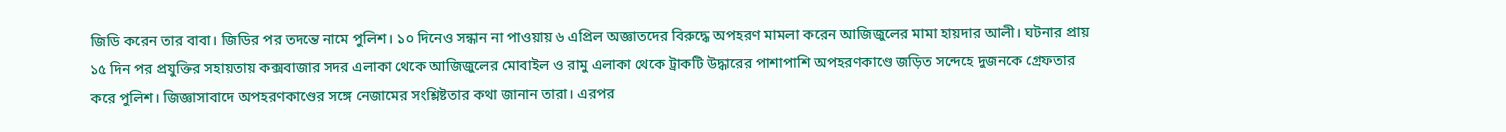জিডি করেন তার বাবা। জিডির পর তদন্তে নামে পুলিশ। ১০ দিনেও সন্ধান না পাওয়ায় ৬ এপ্রিল অজ্ঞাতদের বিরুদ্ধে অপহরণ মামলা করেন আজিজুলের মামা হায়দার আলী। ঘটনার প্রায় ১৫ দিন পর প্রযুক্তির সহায়তায় কক্সবাজার সদর এলাকা থেকে আজিজুলের মোবাইল ও রামু এলাকা থেকে ট্রাকটি উদ্ধারের পাশাপাশি অপহরণকাণ্ডে জড়িত সন্দেহে দুজনকে গ্রেফতার করে পুলিশ। জিজ্ঞাসাবাদে অপহরণকাণ্ডের সঙ্গে নেজামের সংশ্লিষ্টতার কথা জানান তারা। এরপর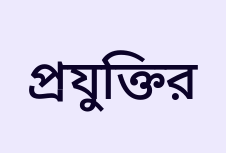প্রযুক্তির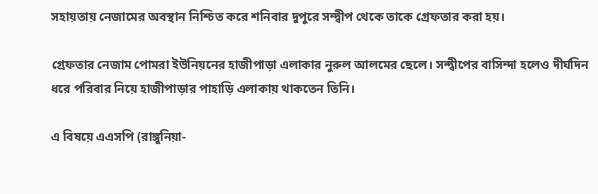সহায়তায় নেজামের অবস্থান নিশ্চিত করে শনিবার দুপুরে সন্দ্বীপ থেকে তাকে গ্রেফতার করা হয়।

গ্রেফতার নেজাম পোমরা ইউনিয়নের হাজীপাড়া এলাকার নুরুল আলমের ছেলে। সন্দ্বীপের বাসিন্দা হলেও দীর্ঘদিন ধরে পরিবার নিয়ে হাজীপাড়ার পাহাড়ি এলাকায় থাকতেন তিনি।

এ বিষয়ে এএসপি (রাঙ্গুনিয়া-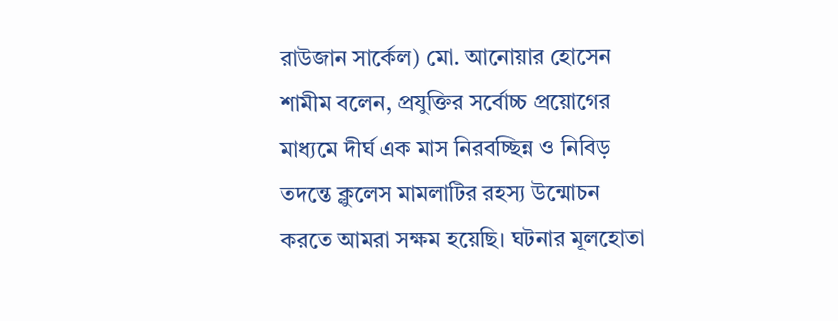রাউজান সার্কেল) মো. আনোয়ার হোসেন শামীম বলেন, প্রযুক্তির সর্বোচ্চ প্রয়োগের মাধ্যমে দীর্ঘ এক মাস নিরবচ্ছিন্ন ও নিবিড় তদন্তে ক্লুলেস মামলাটির রহস্য উন্মোচন করতে আমরা সক্ষম হয়েছি। ঘটনার মূলহোতা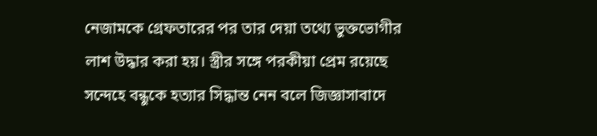নেজামকে গ্রেফতারের পর তার দেয়া তথ্যে ভুক্তভোগীর লাশ উদ্ধার করা হয়। স্ত্রীর সঙ্গে পরকীয়া প্রেম রয়েছে সন্দেহে বন্ধুকে হত্যার সিদ্ধান্ত নেন বলে জিজ্ঞাসাবাদে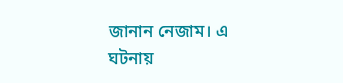জানান নেজাম। এ ঘটনায়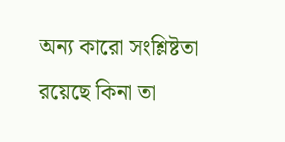অন্য কারো সংশ্লিষ্টতা রয়েছে কিনা তা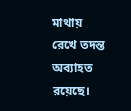মাথায় রেখে তদন্ত অব্যাহত রয়েছে।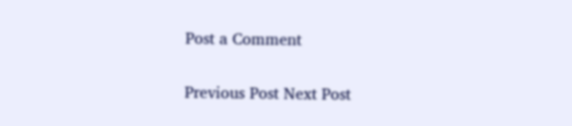Post a Comment

Previous Post Next Post